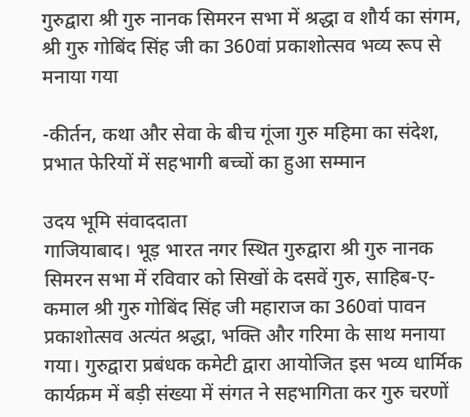गुरुद्वारा श्री गुरु नानक सिमरन सभा में श्रद्धा व शौर्य का संगम, श्री गुरु गोबिंद सिंह जी का 360वां प्रकाशोत्सव भव्य रूप से मनाया गया

-कीर्तन, कथा और सेवा के बीच गूंजा गुरु महिमा का संदेश, प्रभात फेरियों में सहभागी बच्चों का हुआ सम्मान

उदय भूमि संवाददाता
गाजियाबाद। भूड़ भारत नगर स्थित गुरुद्वारा श्री गुरु नानक सिमरन सभा में रविवार को सिखों के दसवें गुरु, साहिब-ए-कमाल श्री गुरु गोबिंद सिंह जी महाराज का 360वां पावन प्रकाशोत्सव अत्यंत श्रद्धा, भक्ति और गरिमा के साथ मनाया गया। गुरुद्वारा प्रबंधक कमेटी द्वारा आयोजित इस भव्य धार्मिक कार्यक्रम में बड़ी संख्या में संगत ने सहभागिता कर गुरु चरणों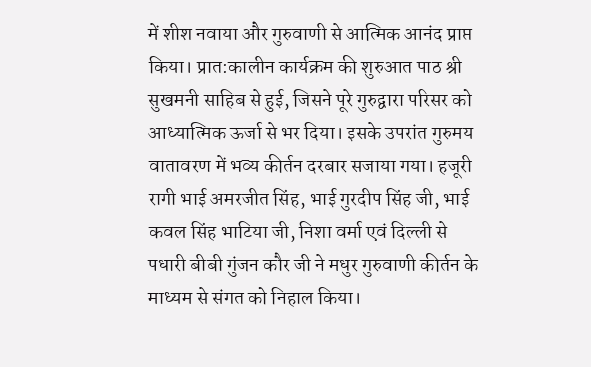में शीश नवाया और गुरुवाणी से आत्मिक आनंद प्राप्त किया। प्रात:कालीन कार्यक्रम की शुरुआत पाठ श्री सुखमनी साहिब से हुई, जिसने पूरे गुरुद्वारा परिसर को आध्यात्मिक ऊर्जा से भर दिया। इसके उपरांत गुरुमय वातावरण में भव्य कीर्तन दरबार सजाया गया। हजूरी रागी भाई अमरजीत सिंह, भाई गुरदीप सिंह जी, भाई कवल सिंह भाटिया जी, निशा वर्मा एवं दिल्ली से पधारी बीबी गुंजन कौर जी ने मधुर गुरुवाणी कीर्तन के माध्यम से संगत को निहाल किया।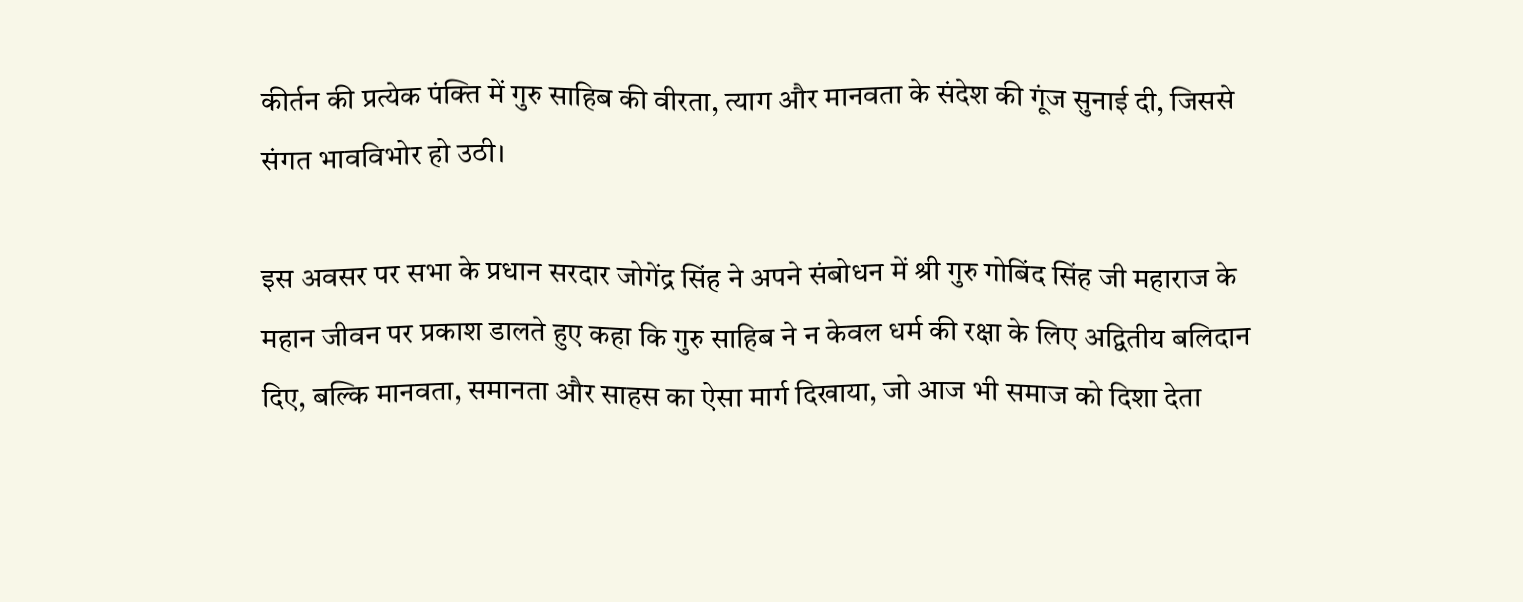कीर्तन की प्रत्येक पंक्ति में गुरु साहिब की वीरता, त्याग और मानवता के संदेश की गूंज सुनाई दी, जिससे संगत भावविभोर हो उठी।

इस अवसर पर सभा के प्रधान सरदार जोगेंद्र सिंह ने अपने संबोधन में श्री गुरु गोबिंद सिंह जी महाराज के महान जीवन पर प्रकाश डालते हुए कहा कि गुरु साहिब ने न केवल धर्म की रक्षा के लिए अद्वितीय बलिदान दिए, बल्कि मानवता, समानता और साहस का ऐसा मार्ग दिखाया, जो आज भी समाज को दिशा देता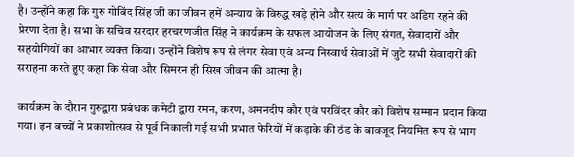है। उन्होंने कहा कि गुरु गोबिंद सिंह जी का जीवन हमें अन्याय के विरुद्ध खड़े होने और सत्य के मार्ग पर अडिग रहने की प्रेरणा देता है। सभा के सचिव सरदार हरचरणजीत सिंह ने कार्यक्रम के सफल आयोजन के लिए संगत, सेवादारों और सहयोगियों का आभार व्यक्त किया। उन्होंने विशेष रूप से लंगर सेवा एवं अन्य निस्वार्थ सेवाओं में जुटे सभी सेवादारों की सराहना करते हुए कहा कि सेवा और सिमरन ही सिख जीवन की आत्मा है।

कार्यक्रम के दौरान गुरुद्वारा प्रबंधक कमेटी द्वारा रमन, करण, अमनदीप कौर एवं परविंदर कौर को विशेष सम्मान प्रदान किया गया। इन बच्चों ने प्रकाशोत्सव से पूर्व निकाली गई सभी प्रभात फेरियों में कड़ाके की ठंड के बावजूद नियमित रूप से भाग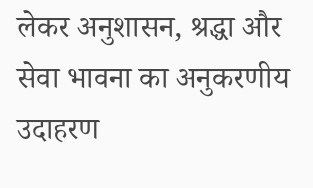लेकर अनुशासन, श्रद्धा और सेवा भावना का अनुकरणीय उदाहरण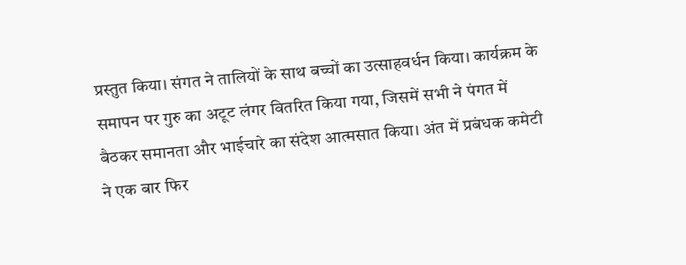प्रस्तुत किया। संगत ने तालियों के साथ बच्चों का उत्साहवर्धन किया। कार्यक्रम के समापन पर गुरु का अटूट लंगर वितरित किया गया, जिसमें सभी ने पंगत में बैठकर समानता और भाईचारे का संदेश आत्मसात किया। अंत में प्रबंधक कमेटी ने एक बार फिर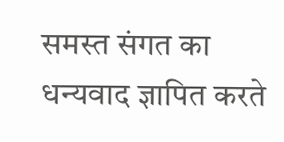समस्त संगत का धन्यवाद ज्ञापित करते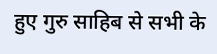हुए गुरु साहिब से सभी के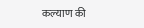कल्याण की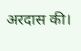अरदास की।